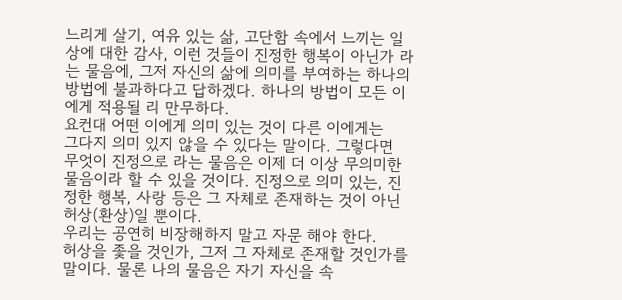느리게 살기, 여유 있는 삶, 고단함 속에서 느끼는 일
상에 대한 감사, 이런 것들이 진정한 행복이 아닌가 라
는 물음에, 그저 자신의 삶에 의미를 부여하는 하나의
방법에 불과하다고 답하겠다. 하나의 방법이 모든 이
에게 적용될 리 만무하다.
요컨대 어떤 이에게 의미 있는 것이 다른 이에게는
그다지 의미 있지 않을 수 있다는 말이다. 그렇다면
무엇이 진정으로 라는 물음은 이제 더 이상 무의미한
물음이라 할 수 있을 것이다. 진정으로 의미 있는, 진
정한 행복, 사랑 등은 그 자체로 존재하는 것이 아닌
허상(환상)일 뿐이다.
우리는 공연히 비장해하지 말고 자문 해야 한다.
허상을 좇을 것인가, 그저 그 자체로 존재할 것인가를
말이다. 물론 나의 물음은 자기 자신을 속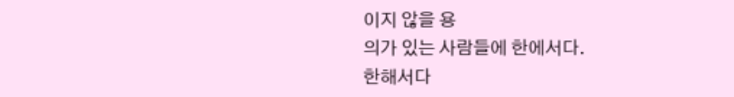이지 않을 용
의가 있는 사람들에 한에서다.
한해서다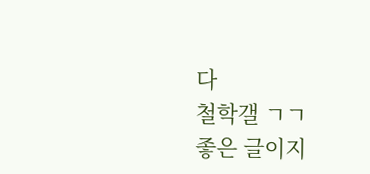다
철학갤 ㄱㄱ
좋은 글이지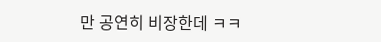만 공연히 비장한데 ㅋㅋ